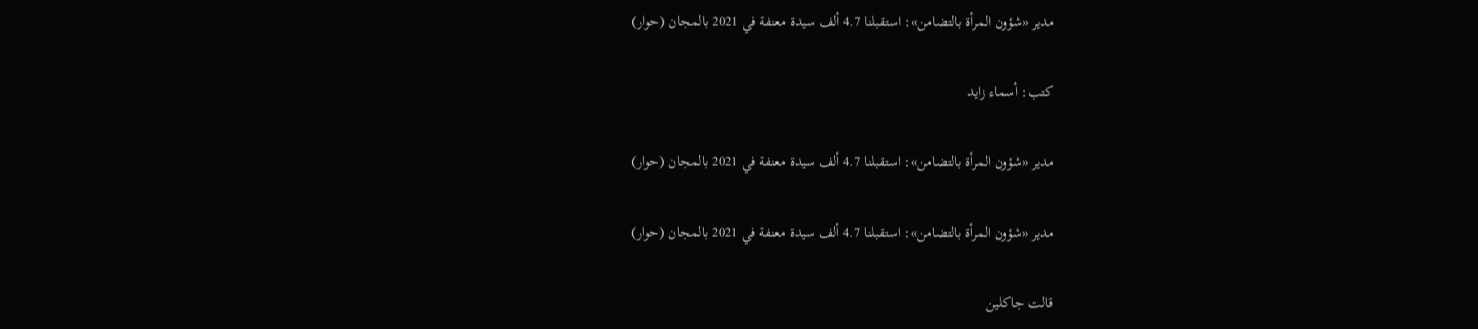مدير «شؤون المرأة بالتضامن»: استقبلنا 4.7 ألف سيدة معنفة في 2021 بالمجان (حوار)

كتب: أسماء زايد

مدير «شؤون المرأة بالتضامن»: استقبلنا 4.7 ألف سيدة معنفة في 2021 بالمجان (حوار)

مدير «شؤون المرأة بالتضامن»: استقبلنا 4.7 ألف سيدة معنفة في 2021 بالمجان (حوار)

قالت جاكلين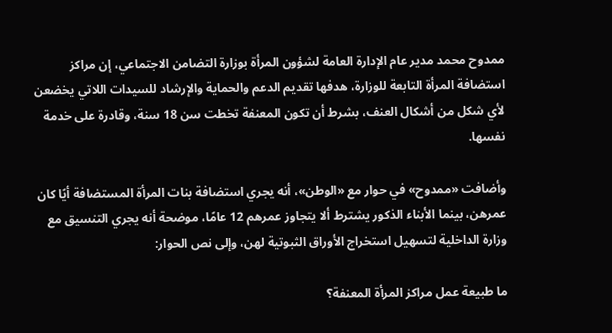ممدوح محمد مدير عام الإدارة العامة لشؤون المرأة بوزارة التضامن الاجتماعي، إن مراكز استضافة المرأة التابعة للوزارة، هدفها تقديم الدعم والحماية والإرشاد للسيدات اللاتي يخضعن لأي شكل من أشكال العنف، بشرط أن تكون المعنفة تخطت سن 18 سنة، وقادرة على خدمة نفسها.

وأضافت «ممدوح» في حوار مع «الوطن»، أنه يجري استضافة بنات المرأة المستضافة أيًا كان عمرهن، بينما الأبناء الذكور يشترط ألا يتجاوز عمرهم 12 عامًا، موضحة أنه يجري التنسيق مع وزارة الداخلية لتسهيل استخراج الأوراق الثبوتية لهن، وإلى نص الحوار:

ما طبيعة عمل مراكز المرأة المعنفة؟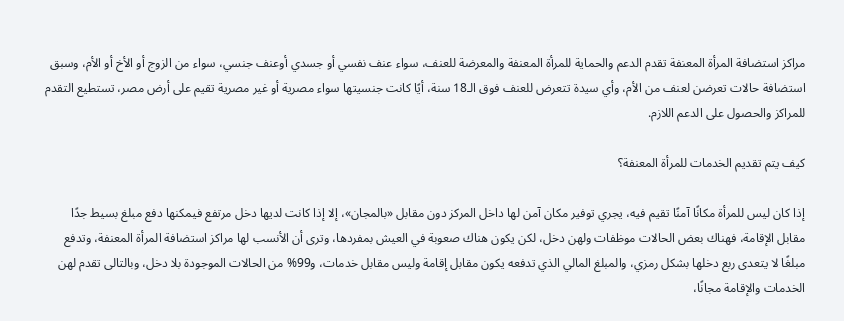مراكز استضافة المرأة المعنفة تقدم الدعم والحماية للمرأة المعنفة والمعرضة للعنف، سواء عنف نفسي أو جسدي أوعنف جنسي، سواء من الزوج أو الأخ أو الأم، وسبق استضافة حالات تعرضن لعنف من الأم، وأي سيدة تتعرض للعنف فوق الـ18 سنة، أيًا كانت جنسيتها سواء مصرية أو غير مصرية تقيم على أرض مصر، تستطيع التقدم للمراكز والحصول على الدعم اللازم.

كيف يتم تقديم الخدمات للمرأة المعنفة؟

إذا كان ليس للمرأة مكانًا آمنًا تقيم فيه، يجري توفير مكان آمن لها داخل المركز دون مقابل «بالمجان»، إلا إذا كانت لديها دخل مرتفع فيمكنها دفع مبلغ بسيط جدًا مقابل الإقامة، فهناك بعض الحالات موظفات ولهن دخل، لكن يكون هناك صعوبة في العيش بمفردها، وترى أن الأنسب لها مراكز استضافة المرأة المعنفة، وتدفع مبلغًا لا يتعدى ربع دخلها بشكل رمزي، والمبلغ المالي الذي تدفعه يكون مقابل إقامة وليس مقابل خدمات، و99% من الحالات الموجودة بلا دخل، وبالتالى تقدم لهن الخدمات والإقامة مجانًا،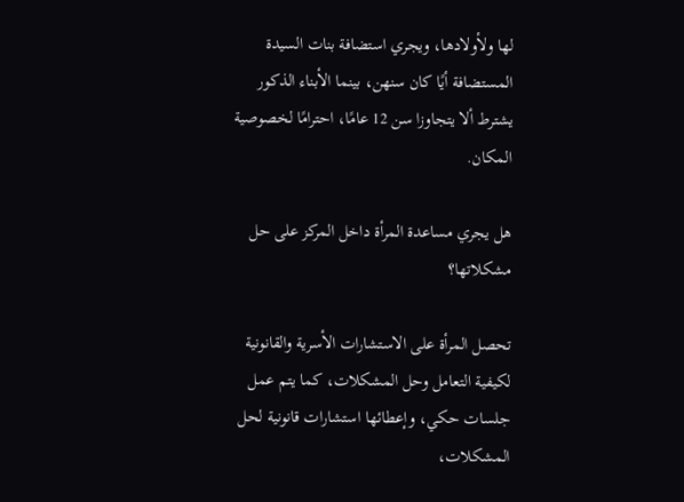لها ولأولادها، ويجري استضافة بنات السيدة المستضافة أيًا كان سنهن، بينما الأبناء الذكور يشترط ألا يتجاوزا سن 12 عامًا، احترامًا لخصوصية المكان.

هل يجري مساعدة المرأة داخل المركز على حل مشكلاتها؟

تحصل المرأة على الاستشارات الأسرية والقانونية لكيفية التعامل وحل المشكلات، كما يتم عمل جلسات حكي، وإعطائها استشارات قانونية لحل المشكلات،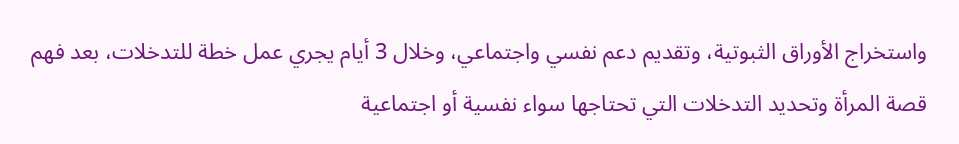واستخراج الأوراق الثبوتية، وتقديم دعم نفسي واجتماعي، وخلال 3 أيام يجري عمل خطة للتدخلات، بعد فهم قصة المرأة وتحديد التدخلات التي تحتاجها سواء نفسية أو اجتماعية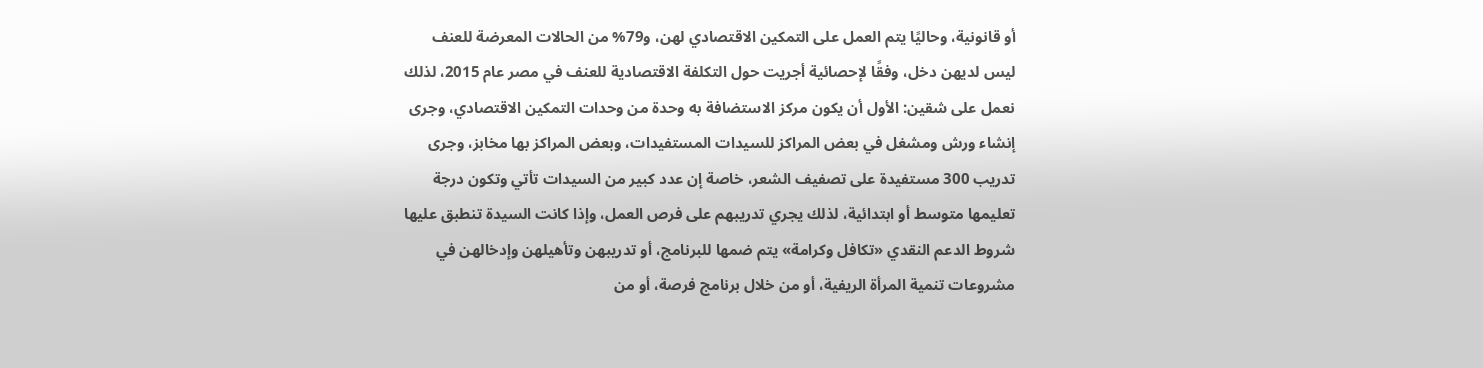أو قانونية، وحاليًا يتم العمل على التمكين الاقتصادي لهن، و79% من الحالات المعرضة للعنف ليس لديهن دخل، وفقًا لإحصائية أجريت حول التكلفة الاقتصادية للعنف في مصر عام 2015، لذلك نعمل على شقين: الأول أن يكون مركز الاستضافة به وحدة من وحدات التمكين الاقتصادي، وجرى إنشاء ورش ومشغل في بعض المراكز للسيدات المستفيدات، وبعض المراكز بها مخابز، وجرى تدريب 300 مستفيدة على تصفيف الشعر، خاصة إن عدد كبير من السيدات تأتي وتكون درجة تعليمها متوسط أو ابتدائية، لذلك يجري تدريبهم على فرص العمل، وإذا كانت السيدة تنطبق عليها شروط الدعم النقدي «تكافل وكرامة» يتم ضمها للبرنامج، أو تدريبهن وتأهيلهن وإدخالهن في مشروعات تنمية المرأة الريفية، أو من خلال برنامج فرصة، أو من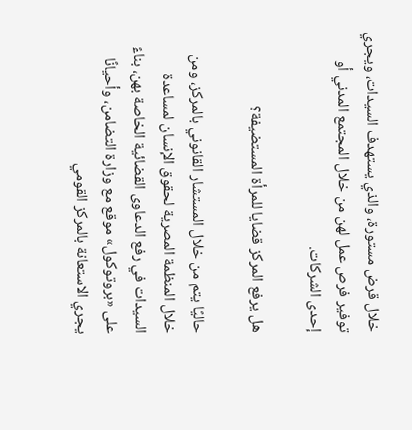خلال قرض مستورة، والذي يستهدف السيدات، ويجري توفير فرص عمل لهن من خلال المجتمع المدني أو إحدى الشركات.

هل يرفع المركز قضايا للمرأة المستضيفة؟

حاليًا يتم من خلال المستشار القانوني بالمركز، ومن خلال المنظمة المصرية لحقوق الإنسان لمساعدة السيدات في رفع الدعاوى القضائية الخاصة بهن، بناءً على «بروتوكول» موقع مع وزارة التضامن، وأحيانًا يجري الاستعانة بالمركز القومي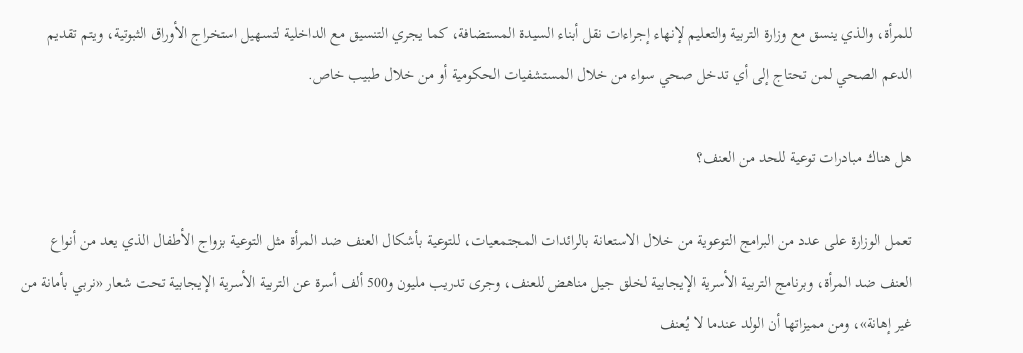للمرأة، والذي ينسق مع وزارة التربية والتعليم لإنهاء إجراءات نقل أبناء السيدة المستضافة، كما يجري التنسيق مع الداخلية لتسهيل استخراج الأوراق الثبوتية، ويتم تقديم الدعم الصحي لمن تحتاج إلى أي تدخل صحي سواء من خلال المستشفيات الحكومية أو من خلال طبيب خاص.

هل هناك مبادرات توعية للحد من العنف؟

تعمل الوزارة على عدد من البرامج التوعوية من خلال الاستعانة بالرائدات المجتمعيات، للتوعية بأشكال العنف ضد المرأة مثل التوعية بزواج الأطفال الذي يعد من أنواع العنف ضد المرأة، وبرنامج التربية الأسرية الإيجابية لخلق جيل مناهض للعنف، وجرى تدريب مليون و500 ألف أسرة عن التربية الأسرية الإيجابية تحت شعار «نربي بأمانة من غير إهانة»، ومن مميزاتها أن الولد عندما لا يُعنف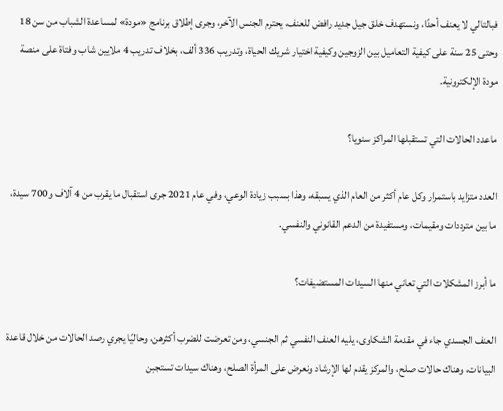فبالتالي لا يعنف أحدًا، ونستهدف خلق جيل جديد رافض للعنف، يحترم الجنس الآخر، وجرى إطلاق برنامج «مودة» لمساعدة الشباب من سن 18 وحتى 25 سنة على كيفية التعاميل بين الزوجين وكيفية اختيار شريك الحياة، وتدريب 336 ألف، بخلاف تدريب 4 ملايين شاب وفتاة على منصة مودة الإلكترونية.

ماعدد الحالات التي تستقبلها المراكز سنويا؟

العدد متزايد باستمرار وكل عام أكثر من العام الذي يسبقه، وهذا بسبب زيادة الوعي، وفي عام 2021 جرى استقبال ما يقرب من 4 آلاف و700 سيدة، ما بين مترددات ومقيمات، ومستفيدة من الدعم القانوني والنفسي.

ما أبرز المشكلات التي تعاني منها السيدات المستضيفات؟

العنف الجسدي جاء في مقدمة الشكاوى، يليه العنف النفسي ثم الجنسي، ومن تعرضت للضرب أكثرهن، وحاليًا يجري رصد الحالات من خلال قاعدة البيانات، وهناك حالات صلح، والمركز يقدم لها الإرشاد ونعرض على المرأة الصلح، وهناك سيدات تستجبن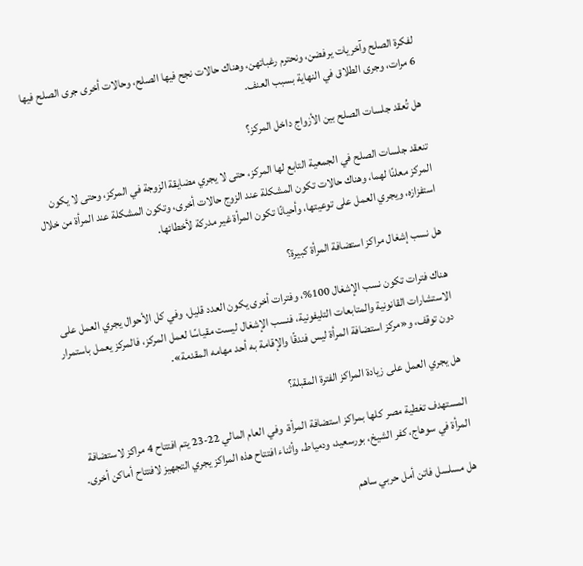لفكرة الصلح وآخريات يرفضن، ونحترم رغباتهن، وهناك حالات نجح فيها الصلح، وحالات أخرى جرى الصلح فيها 6 مرات، وجرى الطلاق في النهاية بسبب العنف.

هل تُعقد جلسات الصلح بين الأزواج داخل المركز؟

تنعقد جلسات الصلح في الجمعية التابع لها المركز، حتى لا يجري مضايقة الزوجة في المركز، وحتى لا يكون المركز معلنًا لهما، وهناك حالات تكون المشكلة عند الزوج حالات أخرى، وتكون المشكلة عند المرأة من خلال استفزازه، ويجري العمل على توعيتها، وأحيانًا تكون المرأة غير مدركة لأخطائها.

هل نسب إشغال مراكز استضافة المرأة كبيرة؟

هناك فترات تكون نسب الإشغال 100%، وفترات أخرى يكون العدد قليل، وفي كل الأحوال يجري العمل على الاستشارات القانونية والمتابعات التليفونية، فنسب الإشغال ليست مقياسًا لعمل المركز، فالمركز يعمل باستمرار دون توقف، و«مركز استضافة المرأة ليس فندقًا والإقامة به أحد مهامه المقدمة».

هل يجري العمل على زيادة المراكز الفترة المقبلة؟

المستهدف تغطية مصر كلها بمراكز استضافة المرأة، وفي العام المالي 22-23 يتم افتتاح 4 مراكز لاستضافة المرأة في سوهاج، كفر الشيخ، بورسعيد، ودمياط، وأثناء افتتاح هذه المراكز يجري التجهيز لافتتاح أماكن أخرى.

هل مسلسل فاتن أمل حربي ساهم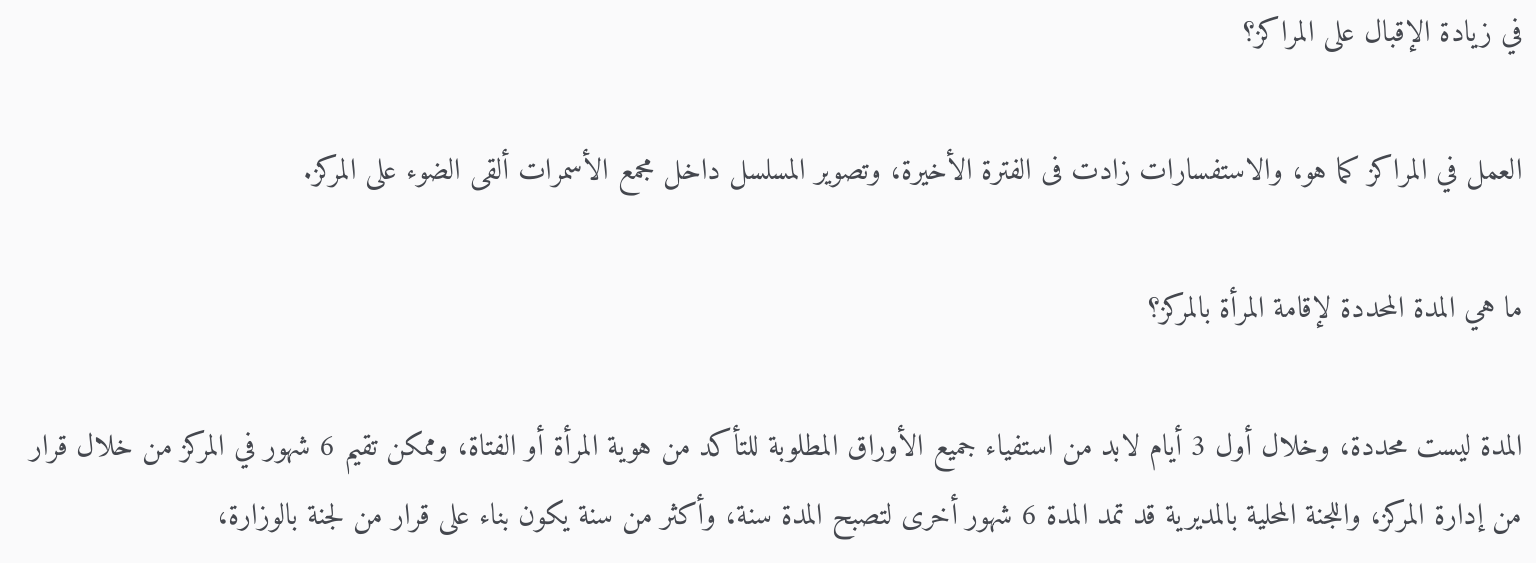في زيادة الإقبال على المراكز؟

العمل في المراكز كما هو، والاستفسارات زادت فى الفترة الأخيرة، وتصوير المسلسل داخل مجمع الأسمرات ألقى الضوء على المركز.

ما هي المدة المحددة لإقامة المرأة بالمركز؟

المدة ليست محددة، وخلال أول 3 أيام لابد من استفياء جميع الأوراق المطلوبة للتأكد من هوية المرأة أو الفتاة، وممكن تقيم 6 شهور في المركز من خلال قرار من إدارة المركز، واللجنة المحلية بالمديرية قد تمد المدة 6 شهور أخرى لتصبح المدة سنة، وأكثر من سنة يكون بناء على قرار من لجنة بالوزارة،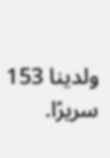ولدينا 153 سريرًا.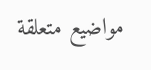مواضيع متعلقة